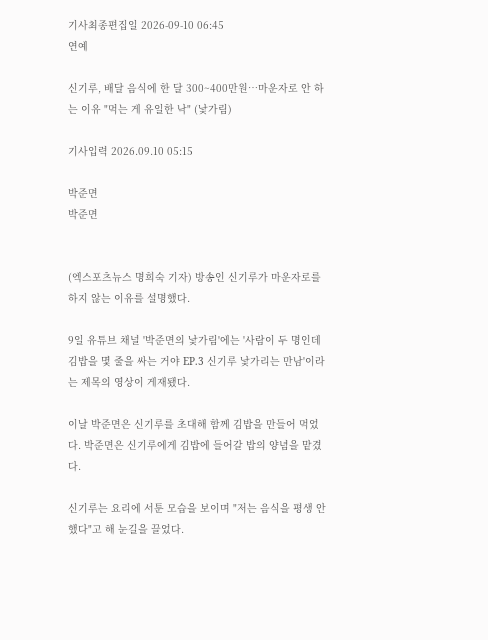기사최종편집일 2026-09-10 06:45
연예

신기루, 배달 음식에 한 달 300~400만원…마운자로 안 하는 이유 "먹는 게 유일한 낙" (낯가림)

기사입력 2026.09.10 05:15

박준면
박준면


(엑스포츠뉴스 명희숙 기자) 방송인 신기루가 마운자로를 하지 않는 이유를 설명했다.

9일 유튜브 채널 '박준면의 낯가림'에는 '사람이 두 명인데 김밥을 몇 줄을 싸는 거야 EP.3 신기루 낯가리는 만남'이라는 제목의 영상이 게재됐다.

이날 박준면은 신기루를 초대해 함께 김밥을 만들어 먹었다. 박준면은 신기루에게 김밥에 들어갈 밥의 양념을 맡겼다.

신기루는 요리에 서툰 모습을 보이며 "저는 음식을 평생 안 했다"고 해 눈길을 끌었다.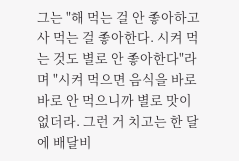그는 "해 먹는 걸 안 좋아하고 사 먹는 걸 좋아한다. 시켜 먹는 것도 별로 안 좋아한다"라며 "시켜 먹으면 음식을 바로바로 안 먹으니까 별로 맛이 없더라. 그런 거 치고는 한 달에 배달비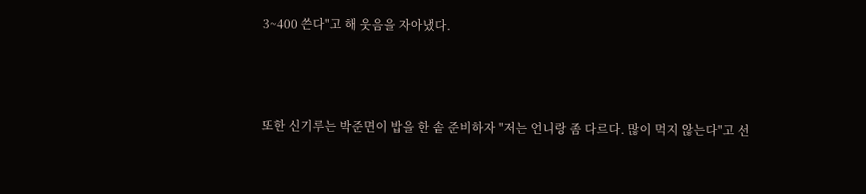3~400 쓴다"고 해 웃음을 자아냈다.



또한 신기루는 박준면이 밥을 한 솥 준비하자 "저는 언니랑 좀 다르다. 많이 먹지 않는다"고 선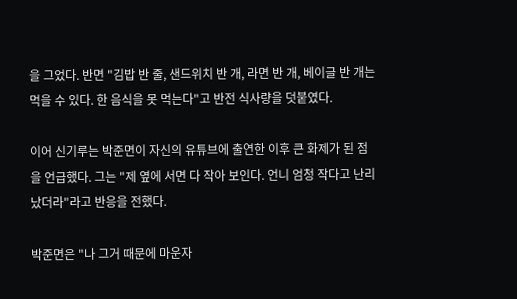을 그었다. 반면 "김밥 반 줄, 샌드위치 반 개, 라면 반 개, 베이글 반 개는 먹을 수 있다. 한 음식을 못 먹는다"고 반전 식사량을 덧붙였다.

이어 신기루는 박준면이 자신의 유튜브에 출연한 이후 큰 화제가 된 점을 언급했다. 그는 "제 옆에 서면 다 작아 보인다. 언니 엄청 작다고 난리 났더라"라고 반응을 전했다.

박준면은 "나 그거 때문에 마운자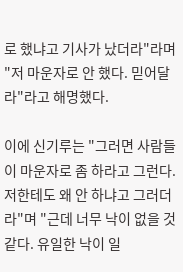로 했냐고 기사가 났더라"라며 "저 마운자로 안 했다. 믿어달라"라고 해명했다.

이에 신기루는 "그러면 사람들이 마운자로 좀 하라고 그런다. 저한테도 왜 안 하냐고 그러더라"며 "근데 너무 낙이 없을 것 같다. 유일한 낙이 일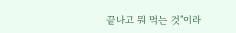끝나고 뭐 먹는 것"이라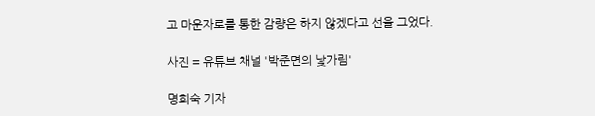고 마운자로를 통한 감량은 하지 않겠다고 선을 그었다.

사진 = 유튜브 채널 '박준면의 낯가림'

명희숙 기자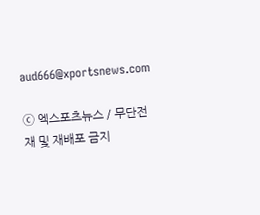aud666@xportsnews.com

ⓒ 엑스포츠뉴스 / 무단전재 및 재배포 금지